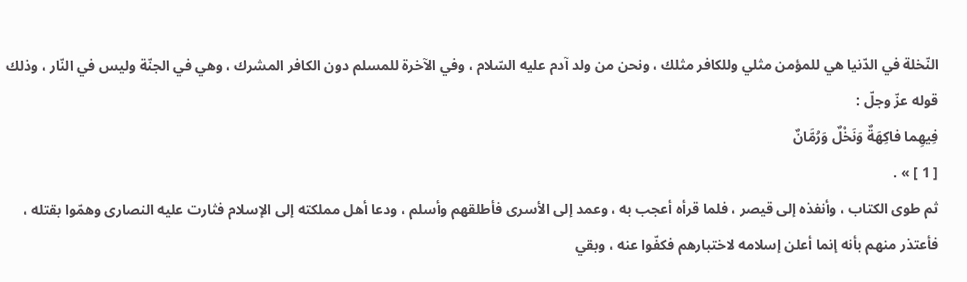النّخلة في الدّنيا هي للمؤمن مثلي وللكافر مثلك ، ونحن من ولد آدم عليه السّلام ، وفي الآخرة للمسلم دون الكافر المشرك ، وهي في الجنّة وليس في النّار ، وذلك قوله عزّ وجلّ :
فِيهِما فاكِهَةٌ وَنَخْلٌ وَرُمَّانٌ
[ 1 ] » .
ثم طوى الكتاب ، وأنفذه إلى قيصر ، فلما قرأه أعجب به ، وعمد إلى الأسرى فأطلقهم وأسلم ، ودعا أهل مملكته إلى الإسلام فثارت عليه النصارى وهمّوا بقتله ، فأعتذر منهم بأنه إنما أعلن إسلامه لاختبارهم فكفّوا عنه ، وبقي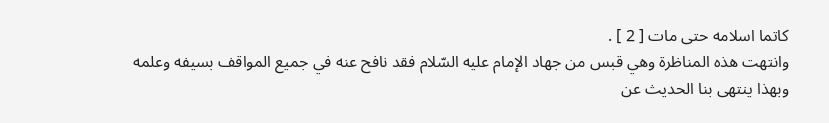كاتما اسلامه حتى مات [ 2 ] .
وانتهت هذه المناظرة وهي قبس من جهاد الإمام عليه السّلام فقد نافح عنه في جميع المواقف بسيفه وعلمه وبهذا ينتهى بنا الحديث عن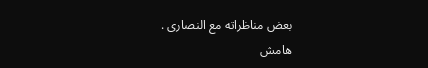بعض مناظراته مع النصارى .
هامش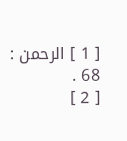[ 1 ] الرحمن : 68 .
[ 2 ]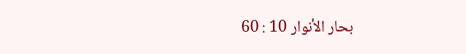بحار الأنوار 10 : 60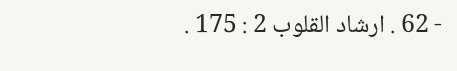- 62 . ارشاد القلوب 2 : 175 .